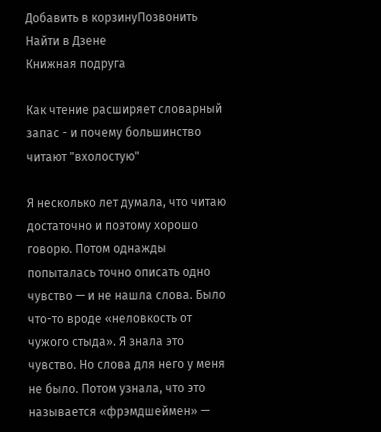Добавить в корзинуПозвонить
Найти в Дзене
Книжная подруга

Как чтение расширяет словарный запас - и почему большинство читают "вхолостую"

Я несколько лет думала, что читаю достаточно и поэтому хорошо говорю. Потом однажды попыталась точно описать одно чувство — и не нашла слова. Было что-то вроде «неловкость от чужого стыда». Я знала это чувство. Но слова для него у меня не было. Потом узнала, что это называется «фрэмдшеймен» —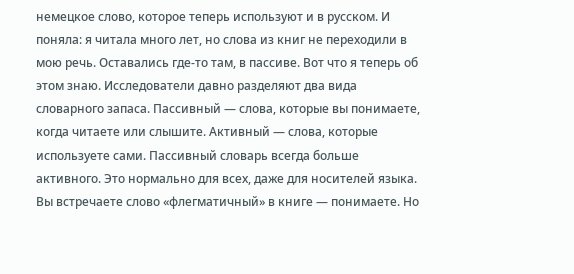немецкое слово, которое теперь используют и в русском. И поняла: я читала много лет, но слова из книг не переходили в мою речь. Оставались где-то там, в пассиве. Вот что я теперь об этом знаю. Исследователи давно разделяют два вида словарного запаса. Пассивный — слова, которые вы понимаете, когда читаете или слышите. Активный — слова, которые используете сами. Пассивный словарь всегда больше активного. Это нормально для всех, даже для носителей языка. Вы встречаете слово «флегматичный» в книге — понимаете. Но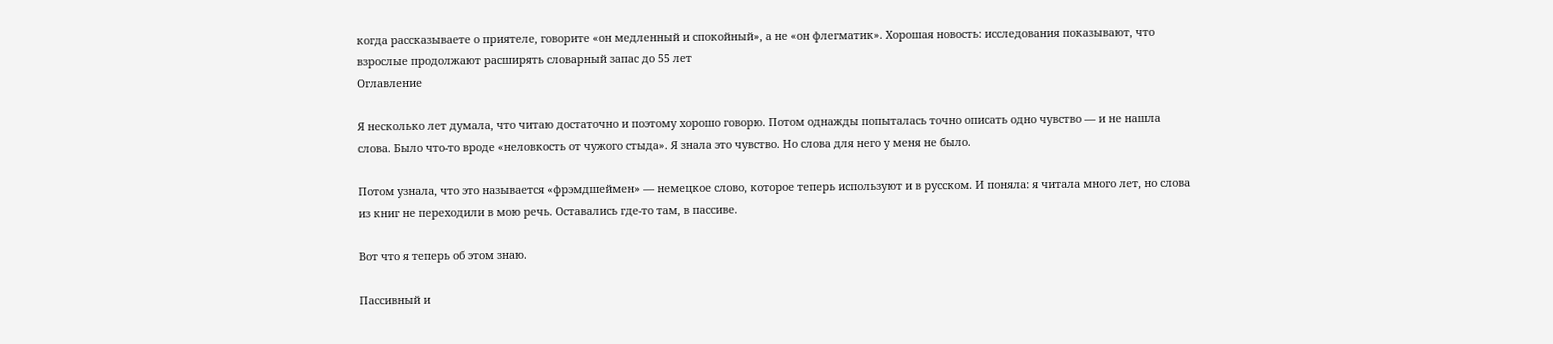когда рассказываете о приятеле, говорите «он медленный и спокойный», а не «он флегматик». Хорошая новость: исследования показывают, что взрослые продолжают расширять словарный запас до 55 лет
Оглавление

Я несколько лет думала, что читаю достаточно и поэтому хорошо говорю. Потом однажды попыталась точно описать одно чувство — и не нашла слова. Было что-то вроде «неловкость от чужого стыда». Я знала это чувство. Но слова для него у меня не было.

Потом узнала, что это называется «фрэмдшеймен» — немецкое слово, которое теперь используют и в русском. И поняла: я читала много лет, но слова из книг не переходили в мою речь. Оставались где-то там, в пассиве.

Вот что я теперь об этом знаю.

Пассивный и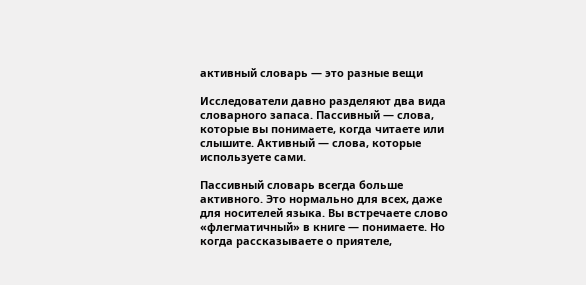активный словарь — это разные вещи

Исследователи давно разделяют два вида словарного запаса. Пассивный — слова, которые вы понимаете, когда читаете или слышите. Активный — слова, которые используете сами.

Пассивный словарь всегда больше активного. Это нормально для всех, даже для носителей языка. Вы встречаете слово «флегматичный» в книге — понимаете. Но когда рассказываете о приятеле,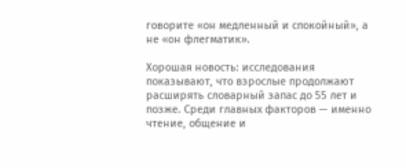говорите «он медленный и спокойный», а не «он флегматик».

Хорошая новость: исследования показывают, что взрослые продолжают расширять словарный запас до 55 лет и позже. Среди главных факторов — именно чтение, общение и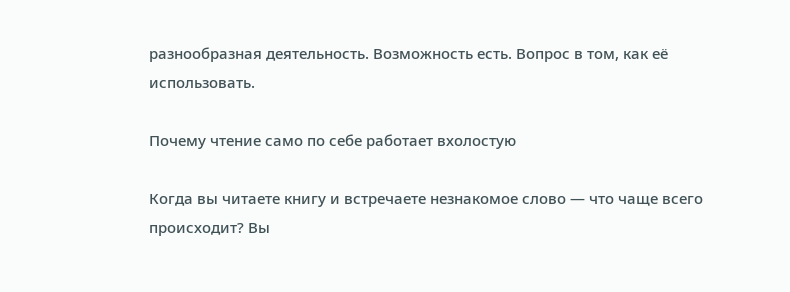разнообразная деятельность. Возможность есть. Вопрос в том, как её использовать.

Почему чтение само по себе работает вхолостую

Когда вы читаете книгу и встречаете незнакомое слово — что чаще всего происходит? Вы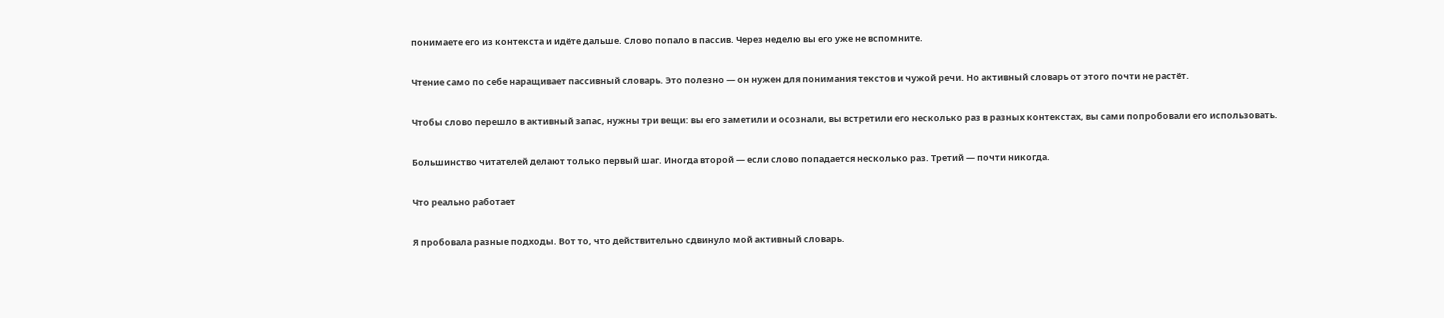понимаете его из контекста и идёте дальше. Слово попало в пассив. Через неделю вы его уже не вспомните.

Чтение само по себе наращивает пассивный словарь. Это полезно — он нужен для понимания текстов и чужой речи. Но активный словарь от этого почти не растёт.

Чтобы слово перешло в активный запас, нужны три вещи: вы его заметили и осознали, вы встретили его несколько раз в разных контекстах, вы сами попробовали его использовать.

Большинство читателей делают только первый шаг. Иногда второй — если слово попадается несколько раз. Третий — почти никогда.

Что реально работает

Я пробовала разные подходы. Вот то, что действительно сдвинуло мой активный словарь.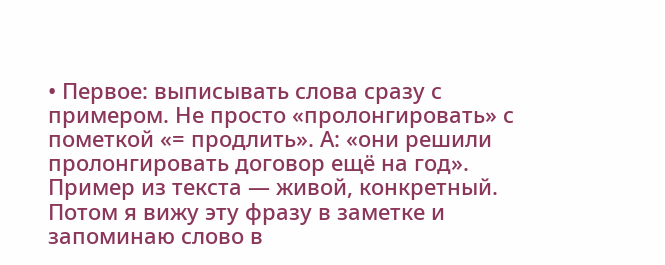• Первое: выписывать слова сразу с примером. Не просто «пролонгировать» с пометкой «= продлить». А: «они решили пролонгировать договор ещё на год». Пример из текста — живой, конкретный. Потом я вижу эту фразу в заметке и запоминаю слово в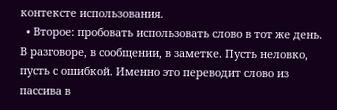контексте использования.
  • Второе: пробовать использовать слово в тот же день. В разговоре, в сообщении, в заметке. Пусть неловко, пусть с ошибкой. Именно это переводит слово из пассива в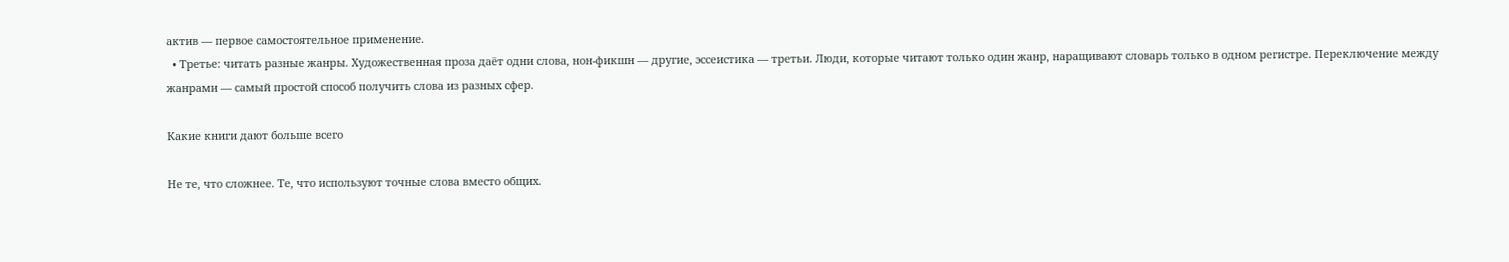актив — первое самостоятельное применение.
  • Третье: читать разные жанры. Художественная проза даёт одни слова, нон-фикшн — другие, эссеистика — третьи. Люди, которые читают только один жанр, наращивают словарь только в одном регистре. Переключение между жанрами — самый простой способ получить слова из разных сфер.

Какие книги дают больше всего

Не те, что сложнее. Те, что используют точные слова вместо общих.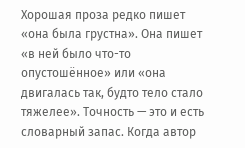Хорошая проза редко пишет «она была грустна». Она пишет «в ней было что-то опустошённое» или «она двигалась так, будто тело стало тяжелее». Точность — это и есть словарный запас. Когда автор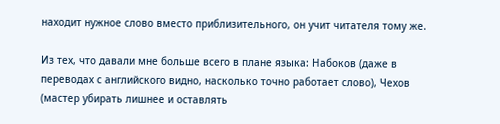находит нужное слово вместо приблизительного, он учит читателя тому же.

Из тех, что давали мне больше всего в плане языка: Набоков (даже в переводах с английского видно, насколько точно работает слово), Чехов (мастер убирать лишнее и оставлять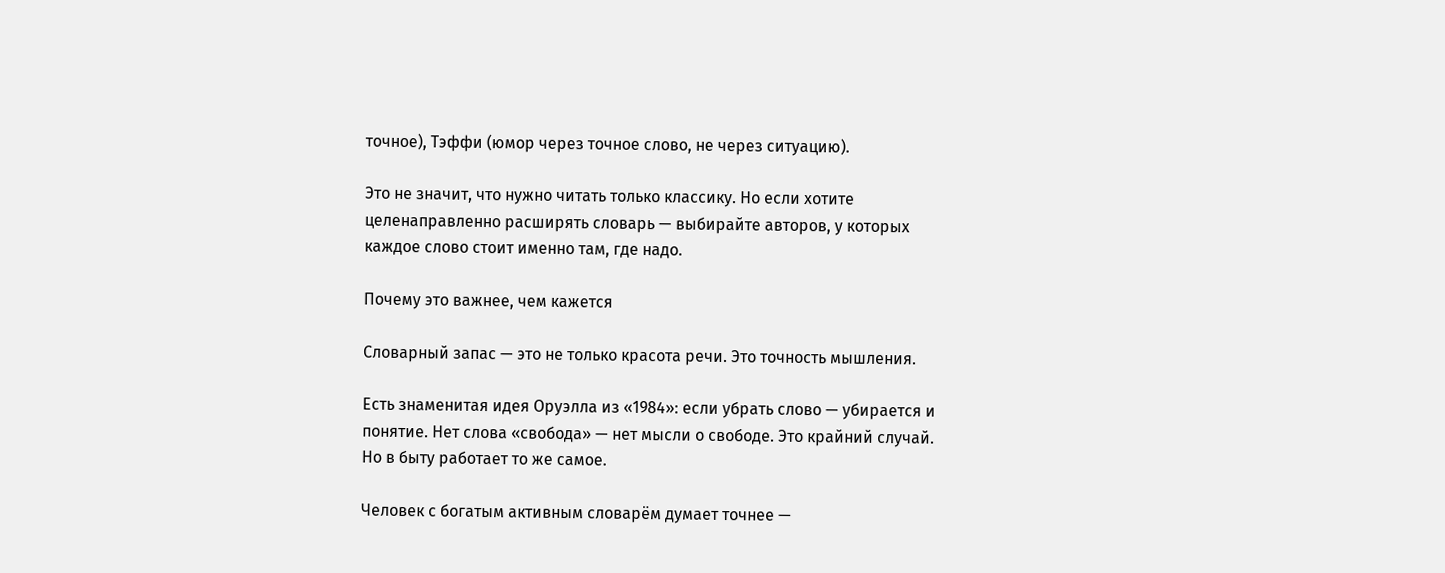точное), Тэффи (юмор через точное слово, не через ситуацию).

Это не значит, что нужно читать только классику. Но если хотите целенаправленно расширять словарь — выбирайте авторов, у которых каждое слово стоит именно там, где надо.

Почему это важнее, чем кажется

Словарный запас — это не только красота речи. Это точность мышления.

Есть знаменитая идея Оруэлла из «1984»: если убрать слово — убирается и понятие. Нет слова «свобода» — нет мысли о свободе. Это крайний случай. Но в быту работает то же самое.

Человек с богатым активным словарём думает точнее —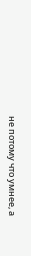не потому что умнее, а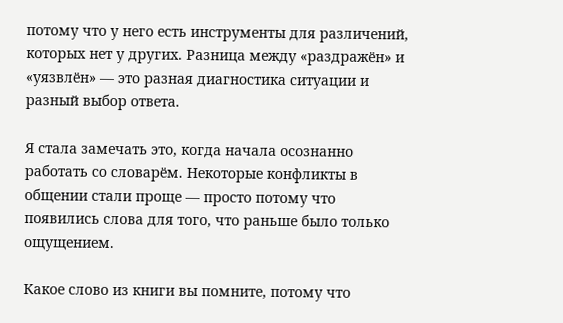потому что у него есть инструменты для различений, которых нет у других. Разница между «раздражён» и «уязвлён» — это разная диагностика ситуации и разный выбор ответа.

Я стала замечать это, когда начала осознанно работать со словарём. Некоторые конфликты в общении стали проще — просто потому что появились слова для того, что раньше было только ощущением.

Какое слово из книги вы помните, потому что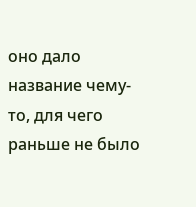оно дало название чему-то, для чего раньше не было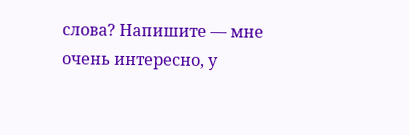слова? Напишите — мне очень интересно, у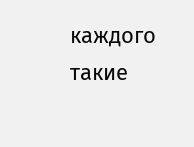каждого такие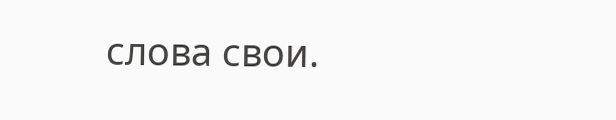слова свои.